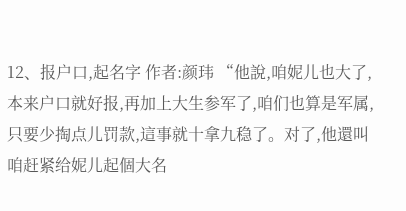12、报户口,起名字 作者:颜玮 “他說,咱妮儿也大了,本来户口就好报,再加上大生参军了,咱们也算是军属,只要少掏点儿罚款,這事就十拿九稳了。对了,他還叫咱赶紧给妮儿起個大名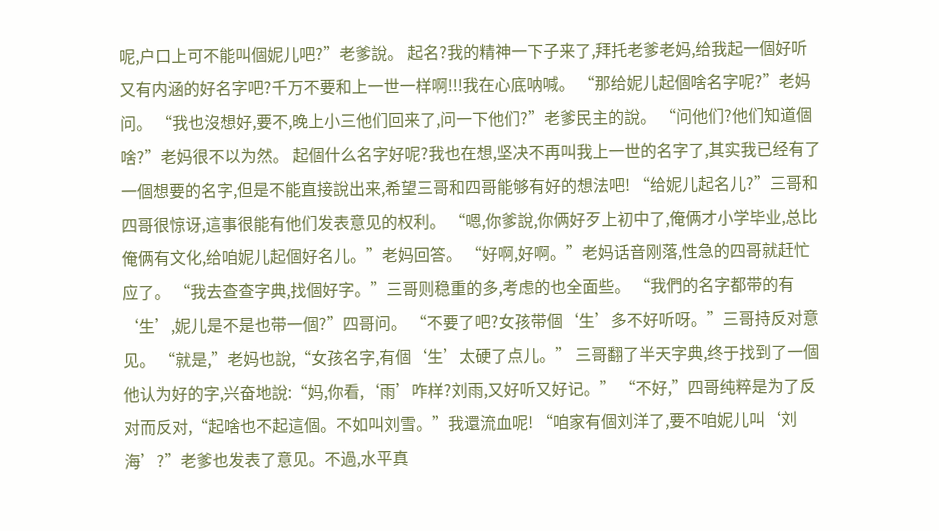呢,户口上可不能叫個妮儿吧?”老爹說。 起名?我的精神一下子来了,拜托老爹老妈,给我起一個好听又有内涵的好名字吧?千万不要和上一世一样啊!!!我在心底呐喊。 “那给妮儿起個啥名字呢?”老妈问。 “我也沒想好,要不,晚上小三他们回来了,问一下他们?”老爹民主的說。 “问他们?他们知道個啥?”老妈很不以为然。 起個什么名字好呢?我也在想,坚决不再叫我上一世的名字了,其实我已经有了一個想要的名字,但是不能直接說出来,希望三哥和四哥能够有好的想法吧! “给妮儿起名儿?”三哥和四哥很惊讶,這事很能有他们发表意见的权利。 “嗯,你爹說,你俩好歹上初中了,俺俩才小学毕业,总比俺俩有文化,给咱妮儿起個好名儿。”老妈回答。 “好啊,好啊。”老妈话音刚落,性急的四哥就赶忙应了。 “我去查查字典,找個好字。”三哥则稳重的多,考虑的也全面些。 “我們的名字都带的有‘生’,妮儿是不是也带一個?”四哥问。 “不要了吧?女孩带個‘生’多不好听呀。”三哥持反对意见。 “就是,”老妈也說,“女孩名字,有個‘生’太硬了点儿。” 三哥翻了半天字典,终于找到了一個他认为好的字,兴奋地說:“妈,你看,‘雨’咋样?刘雨,又好听又好记。” “不好,”四哥纯粹是为了反对而反对,“起啥也不起這個。不如叫刘雪。”我還流血呢! “咱家有個刘洋了,要不咱妮儿叫‘刘海’?”老爹也发表了意见。不過,水平真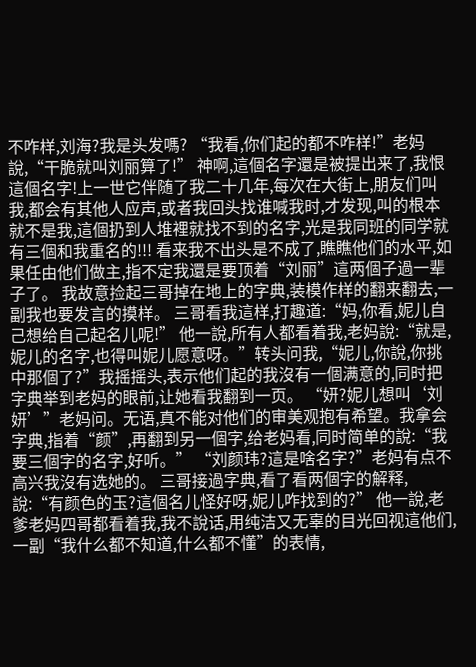不咋样,刘海?我是头发嗎? “我看,你们起的都不咋样!”老妈說,“干脆就叫刘丽算了!” 神啊,這個名字還是被提出来了,我恨這個名字!上一世它伴随了我二十几年,每次在大街上,朋友们叫我,都会有其他人应声,或者我回头找谁喊我时,才发现,叫的根本就不是我,這個扔到人堆裡就找不到的名字,光是我同班的同学就有三個和我重名的!!! 看来我不出头是不成了,瞧瞧他们的水平,如果任由他们做主,指不定我還是要顶着“刘丽”這两個子過一辈子了。 我故意捡起三哥掉在地上的字典,装模作样的翻来翻去,一副我也要发言的摸样。 三哥看我這样,打趣道:“妈,你看,妮儿自己想给自己起名儿呢!” 他一說,所有人都看着我,老妈說:“就是,妮儿的名字,也得叫妮儿愿意呀。”转头问我,“妮儿,你說,你挑中那個了?”我摇摇头,表示他们起的我沒有一個满意的,同时把字典举到老妈的眼前,让她看我翻到一页。 “妍?妮儿想叫‘刘妍’”老妈问。无语,真不能对他们的审美观抱有希望。我拿会字典,指着“颜”,再翻到另一個字,给老妈看,同时简单的說:“我要三個字的名字,好听。” “刘颜玮?這是啥名字?”老妈有点不高兴我沒有选她的。 三哥接過字典,看了看两個字的解释,說:“有颜色的玉?這個名儿怪好呀,妮儿咋找到的?” 他一說,老爹老妈四哥都看着我,我不說话,用纯洁又无辜的目光回视這他们,一副“我什么都不知道,什么都不懂”的表情,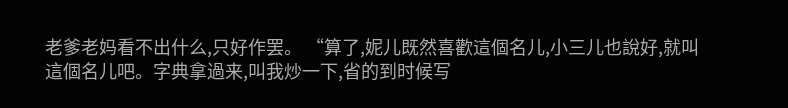老爹老妈看不出什么,只好作罢。 “算了,妮儿既然喜歡這個名儿,小三儿也說好,就叫這個名儿吧。字典拿過来,叫我炒一下,省的到时候写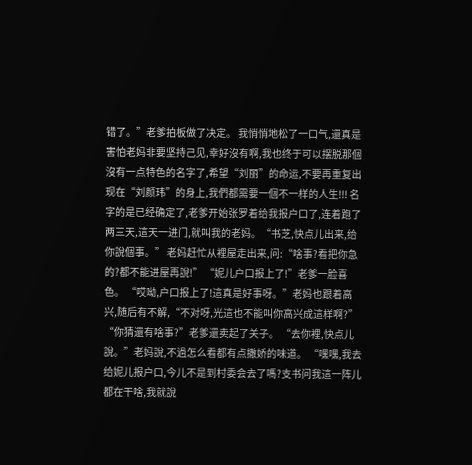错了。”老爹拍板做了决定。 我悄悄地松了一口气,還真是害怕老妈非要坚持己见,幸好沒有啊,我也终于可以摆脱那個沒有一点特色的名字了,希望“刘丽”的命运,不要再重复出现在“刘颜玮”的身上,我們都需要一個不一样的人生!!! 名字的是已经确定了,老爹开始张罗着给我报户口了,连着跑了两三天,這天一进门,就叫我的老妈。“书芝,快点儿出来,给你說個事。” 老妈赶忙从裡屋走出来,问:“啥事?看把你急的?都不能进屋再說!” “妮儿户口报上了!”老爹一脸喜色。 “哎呦,户口报上了!這真是好事呀。”老妈也跟着高兴,随后有不解,“不对呀,光這也不能叫你高兴成這样啊?” “你猜還有啥事?”老爹還卖起了关子。 “去你裡,快点儿說。”老妈說,不過怎么看都有点撒娇的味道。 “嘿嘿,我去给妮儿报户口,今儿不是到村委会去了嗎?支书问我這一阵儿都在干啥,我就說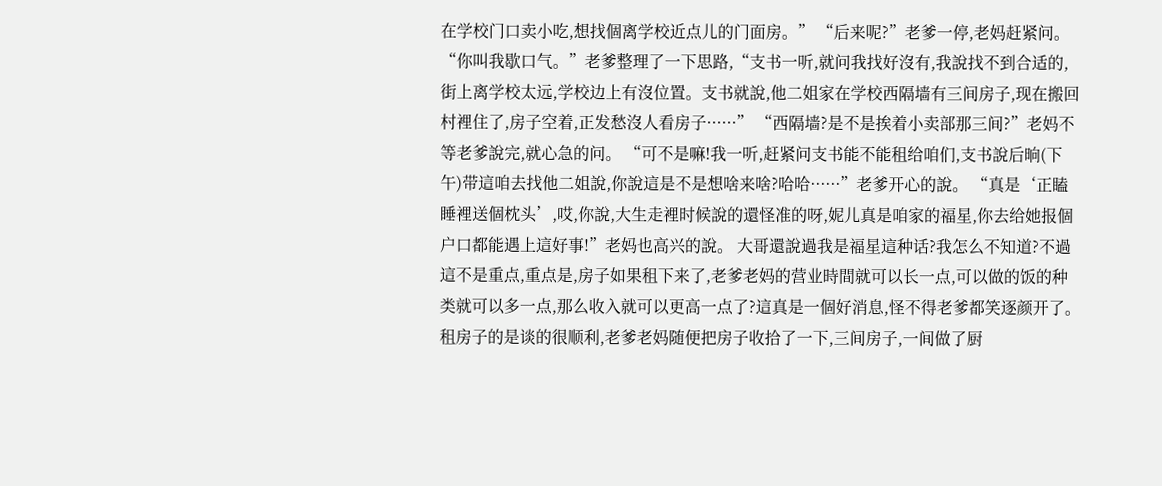在学校门口卖小吃,想找個离学校近点儿的门面房。” “后来呢?”老爹一停,老妈赶紧问。 “你叫我歇口气。”老爹整理了一下思路,“支书一听,就问我找好沒有,我說找不到合适的,街上离学校太远,学校边上有沒位置。支书就說,他二姐家在学校西隔墙有三间房子,现在搬回村裡住了,房子空着,正发愁沒人看房子······” “西隔墙?是不是挨着小卖部那三间?”老妈不等老爹說完,就心急的问。 “可不是嘛!我一听,赶紧问支书能不能租给咱们,支书說后晌(下午)带這咱去找他二姐說,你說這是不是想啥来啥?哈哈······”老爹开心的說。 “真是‘正瞌睡裡送個枕头’,哎,你說,大生走裡时候說的還怪准的呀,妮儿真是咱家的福星,你去给她报個户口都能遇上這好事!”老妈也高兴的說。 大哥還說過我是福星這种话?我怎么不知道?不過這不是重点,重点是,房子如果租下来了,老爹老妈的营业時間就可以长一点,可以做的饭的种类就可以多一点,那么收入就可以更高一点了?這真是一個好消息,怪不得老爹都笑逐颜开了。 租房子的是谈的很顺利,老爹老妈随便把房子收拾了一下,三间房子,一间做了厨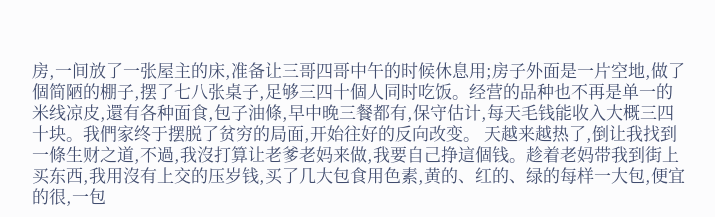房,一间放了一张屋主的床,准备让三哥四哥中午的时候休息用;房子外面是一片空地,做了個简陋的棚子,摆了七八张桌子,足够三四十個人同时吃饭。经营的品种也不再是单一的米线凉皮,還有各种面食,包子油條,早中晚三餐都有,保守估计,每天毛钱能收入大概三四十块。我們家终于摆脱了贫穷的局面,开始往好的反向改变。 天越来越热了,倒让我找到一條生财之道,不過,我沒打算让老爹老妈来做,我要自己挣這個钱。趁着老妈带我到街上买东西,我用沒有上交的压岁钱,买了几大包食用色素,黄的、红的、绿的每样一大包,便宜的很,一包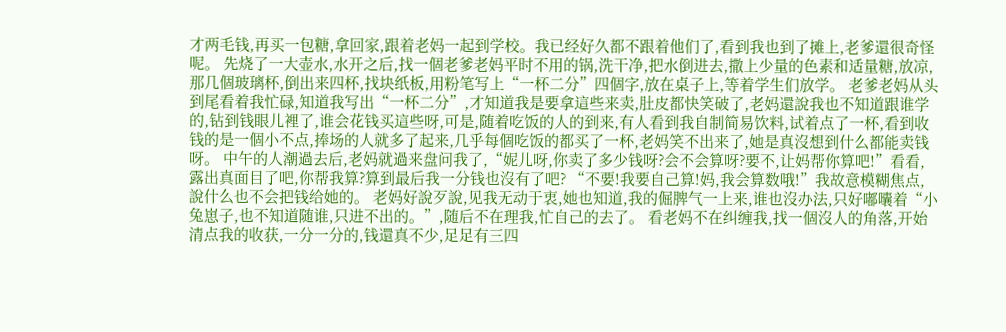才两毛钱,再买一包糖,拿回家,跟着老妈一起到学校。我已经好久都不跟着他们了,看到我也到了摊上,老爹還很奇怪呢。 先烧了一大壶水,水开之后,找一個老爹老妈平时不用的锅,洗干净,把水倒进去,撒上少量的色素和适量糖,放凉,那几個玻璃杯,倒出来四杯,找块纸板,用粉笔写上“一杯二分”四個字,放在桌子上,等着学生们放学。 老爹老妈从头到尾看着我忙碌,知道我写出“一杯二分”,才知道我是要拿這些来卖,肚皮都快笑破了,老妈還說我也不知道跟谁学的,钻到钱眼儿裡了,谁会花钱买這些呀,可是,随着吃饭的人的到来,有人看到我自制简易饮料,试着点了一杯,看到收钱的是一個小不点,捧场的人就多了起来,几乎每個吃饭的都买了一杯,老妈笑不出来了,她是真沒想到什么都能卖钱呀。 中午的人潮過去后,老妈就過来盘问我了,“妮儿呀,你卖了多少钱呀?会不会算呀?要不,让妈帮你算吧!”看看,露出真面目了吧,你帮我算?算到最后我一分钱也沒有了吧? “不要!我要自己算!妈,我会算数哦!”我故意模糊焦点,說什么也不会把钱给她的。 老妈好說歹說,见我无动于衷,她也知道,我的倔脾气一上来,谁也沒办法,只好嘟囔着“小兔崽子,也不知道随谁,只进不出的。”,随后不在理我,忙自己的去了。 看老妈不在纠缠我,找一個沒人的角落,开始清点我的收获,一分一分的,钱還真不少,足足有三四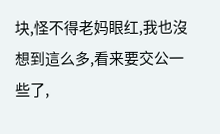块,怪不得老妈眼红,我也沒想到這么多,看来要交公一些了,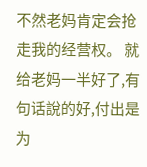不然老妈肯定会抢走我的经营权。 就给老妈一半好了,有句话說的好,付出是为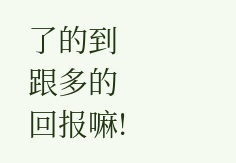了的到跟多的回报嘛!